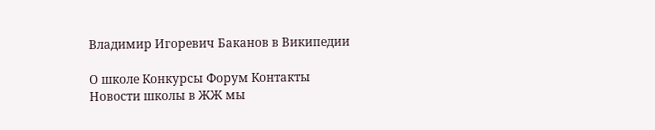Владимир Игоревич Баканов в Википедии

О школе Конкурсы Форум Контакты Новости школы в ЖЖ мы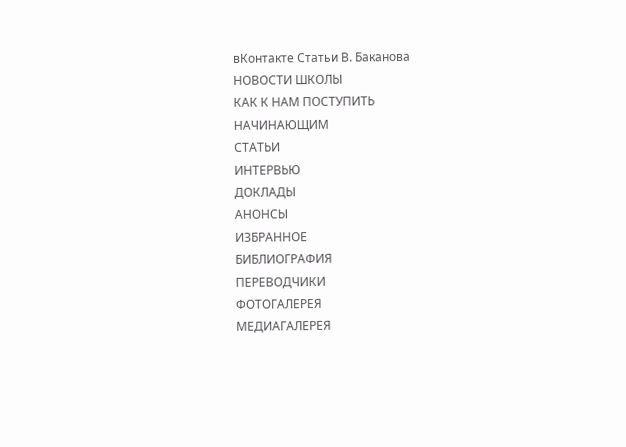вКонтакте Статьи В. Баканова
НОВОСТИ ШКОЛЫ
КАК К НАМ ПОСТУПИТЬ
НАЧИНАЮЩИМ
СТАТЬИ
ИНТЕРВЬЮ
ДОКЛАДЫ
АНОНСЫ
ИЗБРАННОЕ
БИБЛИОГРАФИЯ
ПЕРЕВОДЧИКИ
ФОТОГАЛЕРЕЯ
МЕДИАГАЛЕРЕЯ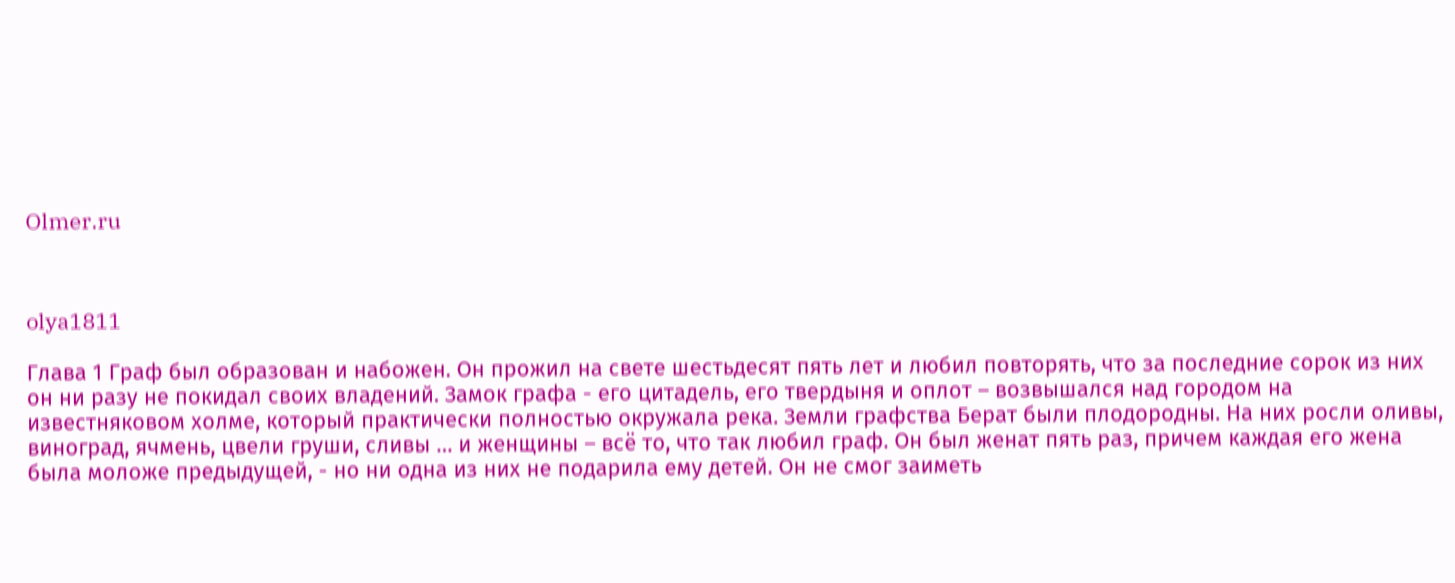Olmer.ru



olya1811

Глава 1 Граф был образован и набожен. Он прожил на свете шестьдесят пять лет и любил повторять, что за последние сорок из них он ни разу не покидал своих владений. Замок графа - его цитадель, его твердыня и оплот – возвышался над городом на известняковом холме, который практически полностью окружала река. Земли графства Берат были плодородны. На них росли оливы, виноград, ячмень, цвели груши, сливы … и женщины – всё то, что так любил граф. Он был женат пять раз, причем каждая его жена была моложе предыдущей, - но ни одна из них не подарила ему детей. Он не смог заиметь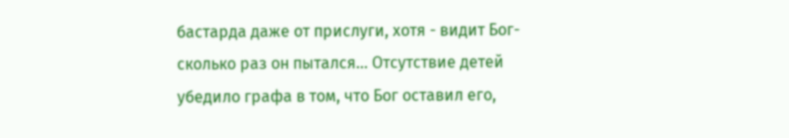бастарда даже от прислуги, хотя - видит Бог- сколько раз он пытался... Отсутствие детей убедило графа в том, что Бог оставил его,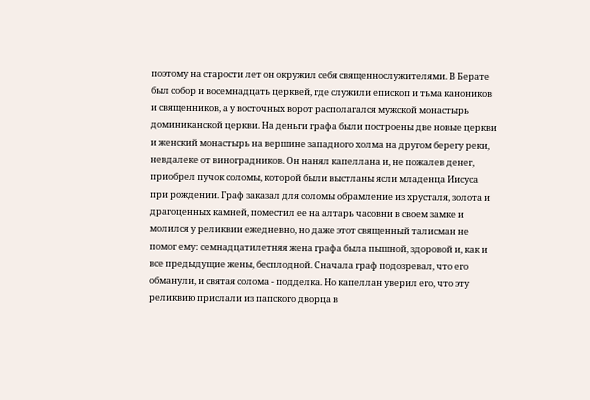поэтому на старости лет он окружил себя священнослужителями. В Берате был собор и восемнадцать церквей, где служили епископ и тьма каноников и священников, а у восточных ворот располагался мужской монастырь доминиканской церкви. На деньги графа были построены две новые церкви и женский монастырь на вершине западного холма на другом берегу реки, невдалеке от виноградников. Он нанял капеллана и, не пожалев денег, приобрел пучок соломы, которой были выстланы ясли младенца Иисуса при рождении. Граф заказал для соломы обрамление из хрусталя, золота и драгоценных камней, поместил ее на алтарь часовни в своем замке и молился у реликвии ежедневно, но даже этот священный талисман не помог ему: семнадцатилетняя жена графа была пышной, здоровой и, как и все предыдущие жены, бесплодной. Сначала граф подозревал, что его обманули, и святая солома - подделка. Но капеллан уверил его, что эту реликвию прислали из папского дворца в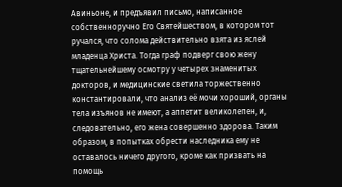Авиньоне, и предъявил письмо, написанное собственноручно Его Святейшеством, в котором тот ручался, что солома действительно взята из яслей младенца Христа. Тогда граф подверг свою жену тщательнейшему осмотру у четырех знаменитых докторов, и медицинские светила торжественно константировали, что анализ её мочи хороший, органы тела изъянов не имеют, а аппетит великолепен, и, следовательно, его жена совершенно здорова. Таким образом, в попытках обрести наследника ему не оставалось ничего другого, кроме как призвать на помощь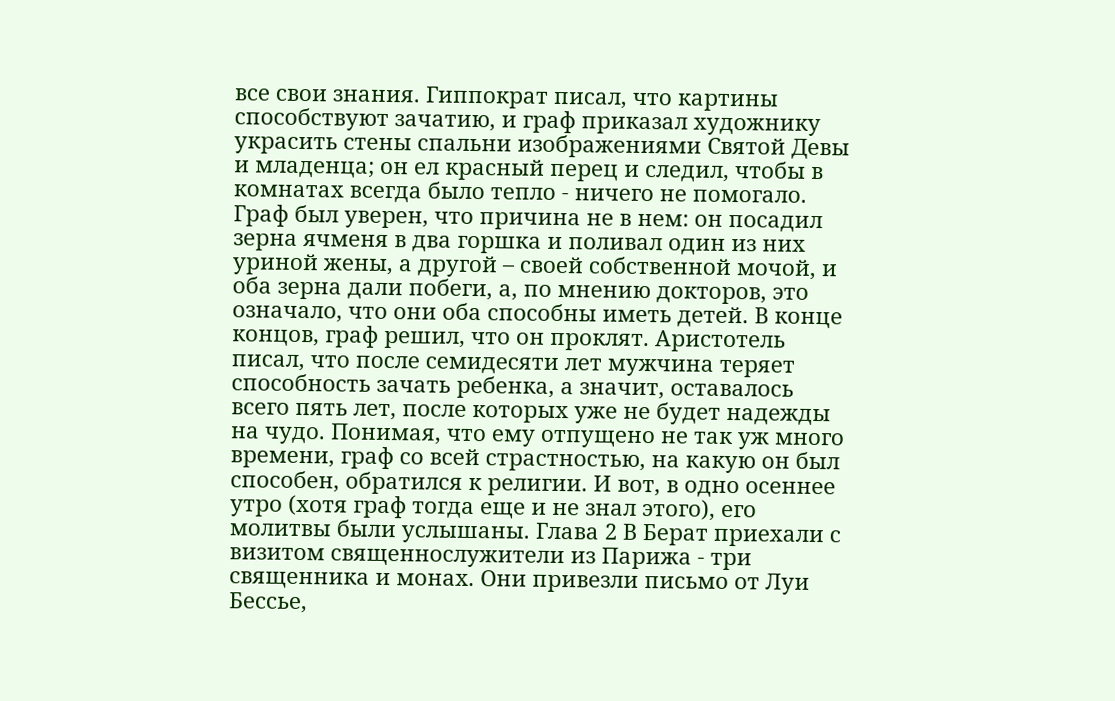все свои знания. Гиппократ писал, что картины способствуют зачатию, и граф приказал художнику украсить стены спальни изображениями Святой Девы и младенца; он ел красный перец и следил, чтобы в комнатах всегда было тепло - ничего не помогало. Граф был уверен, что причина не в нем: он посадил зерна ячменя в два горшка и поливал один из них уриной жены, а другой – своей собственной мочой, и оба зерна дали побеги, а, по мнению докторов, это означало, что они оба способны иметь детей. В конце концов, граф решил, что он проклят. Аристотель писал, что после семидесяти лет мужчина теряет способность зачать ребенка, а значит, оставалось всего пять лет, после которых уже не будет надежды на чудо. Понимая, что ему отпущено не так уж много времени, граф со всей страстностью, на какую он был способен, обратился к религии. И вот, в одно осеннее утро (хотя граф тогда еще и не знал этого), его молитвы были услышаны. Глава 2 В Берат приехали с визитом священнослужители из Парижа - три священника и монах. Они привезли письмо от Луи Бессье,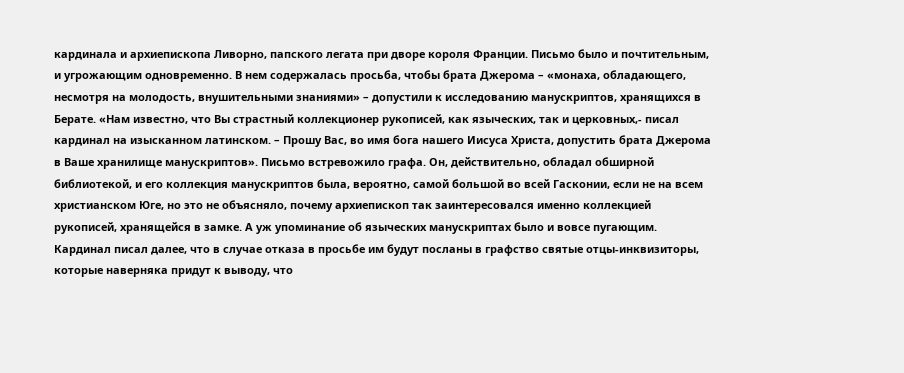кардинала и архиепископа Ливорно, папского легата при дворе короля Франции. Письмо было и почтительным, и угрожающим одновременно. В нем содержалась просьба, чтобы брата Джерома – «монаха, обладающего, несмотря на молодость, внушительными знаниями» – допустили к исследованию манускриптов, хранящихся в Берате. «Нам известно, что Вы страстный коллекционер рукописей, как языческих, так и церковных,- писал кардинал на изысканном латинском. – Прошу Вас, во имя бога нашего Иисуса Христа, допустить брата Джерома в Ваше хранилище манускриптов». Письмо встревожило графа. Он, действительно, обладал обширной библиотекой, и его коллекция манускриптов была, вероятно, самой большой во всей Гасконии, если не на всем христианском Юге, но это не объясняло, почему архиепископ так заинтересовался именно коллекцией рукописей, хранящейся в замке. А уж упоминание об языческих манускриптах было и вовсе пугающим. Кардинал писал далее, что в случае отказа в просьбе им будут посланы в графство святые отцы-инквизиторы, которые наверняка придут к выводу, что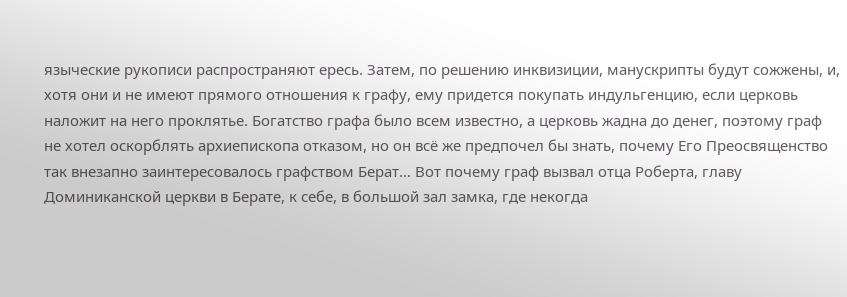языческие рукописи распространяют ересь. Затем, по решению инквизиции, манускрипты будут сожжены, и, хотя они и не имеют прямого отношения к графу, ему придется покупать индульгенцию, если церковь наложит на него проклятье. Богатство графа было всем известно, а церковь жадна до денег, поэтому граф не хотел оскорблять архиепископа отказом, но он всё же предпочел бы знать, почему Его Преосвященство так внезапно заинтересовалось графством Берат… Вот почему граф вызвал отца Роберта, главу Доминиканской церкви в Берате, к себе, в большой зал замка, где некогда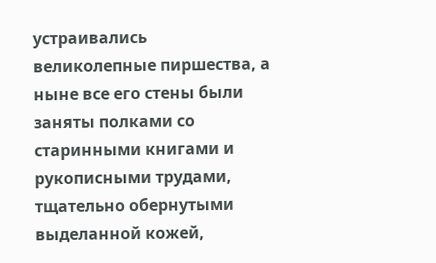устраивались великолепные пиршества, а ныне все его стены были заняты полками со старинными книгами и рукописными трудами, тщательно обернутыми выделанной кожей,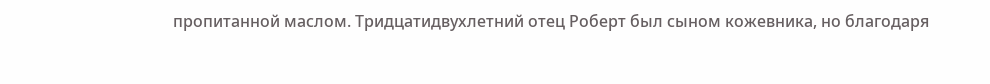пропитанной маслом. Тридцатидвухлетний отец Роберт был сыном кожевника, но благодаря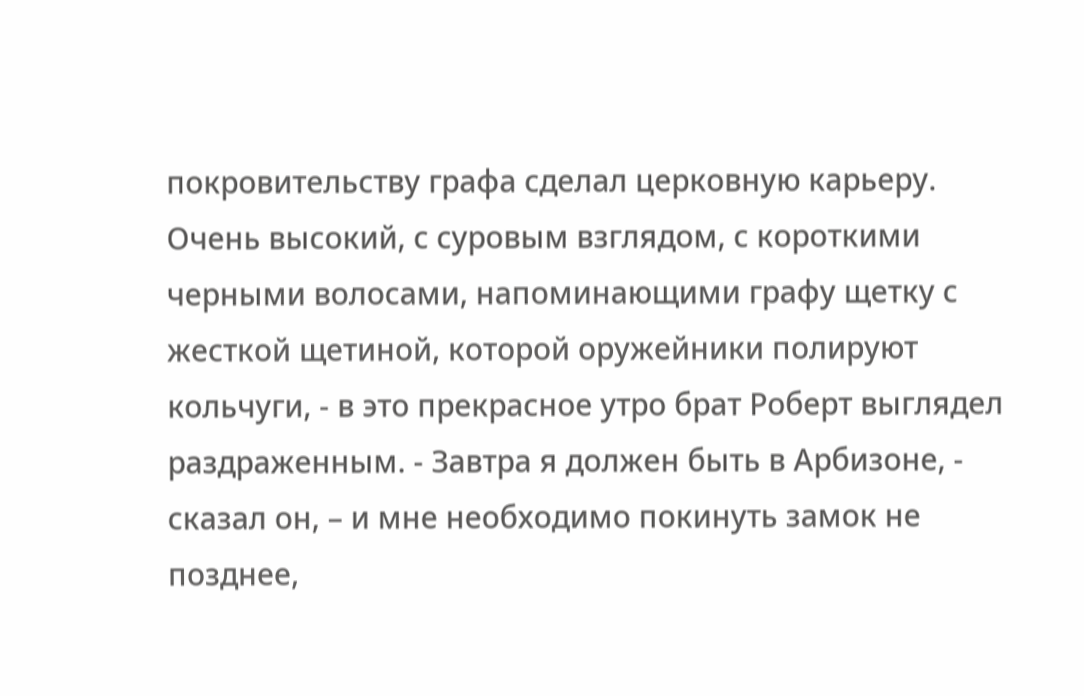покровительству графа сделал церковную карьеру. Очень высокий, с суровым взглядом, с короткими черными волосами, напоминающими графу щетку с жесткой щетиной, которой оружейники полируют кольчуги, - в это прекрасное утро брат Роберт выглядел раздраженным. - Завтра я должен быть в Арбизоне, - сказал он, – и мне необходимо покинуть замок не позднее,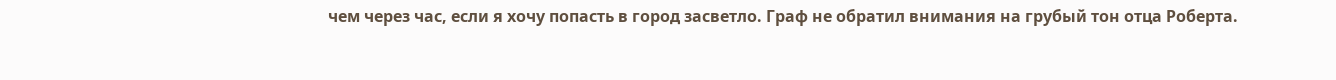чем через час, если я хочу попасть в город засветло. Граф не обратил внимания на грубый тон отца Роберта.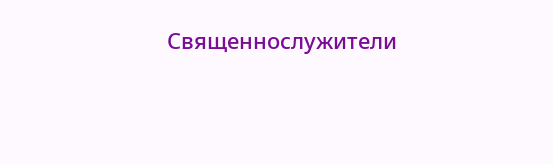Священнослужители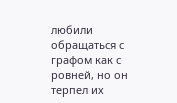любили обращаться с графом как с ровней, но он терпел их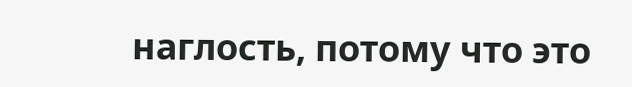наглость, потому что это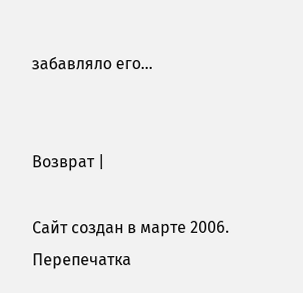забавляло его…


Возврат |

Сайт создан в марте 2006. Перепечатка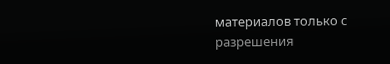материалов только с разрешения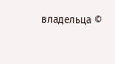владельца ©